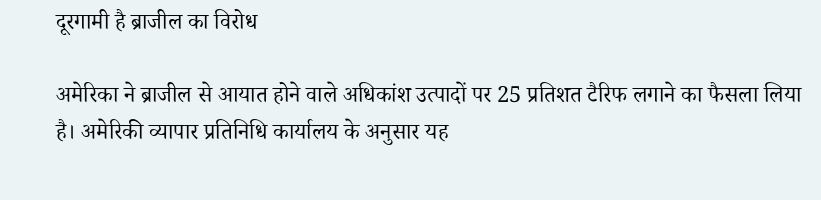दूरगामी है ब्राजील का विरोध

अमेरिका ने ब्राजील से आयात होने वाले अधिकांश उत्पादों पर 25 प्रतिशत टैरिफ लगाने का फैसला लिया है। अमेरिकी व्यापार प्रतिनिधि कार्यालय के अनुसार यह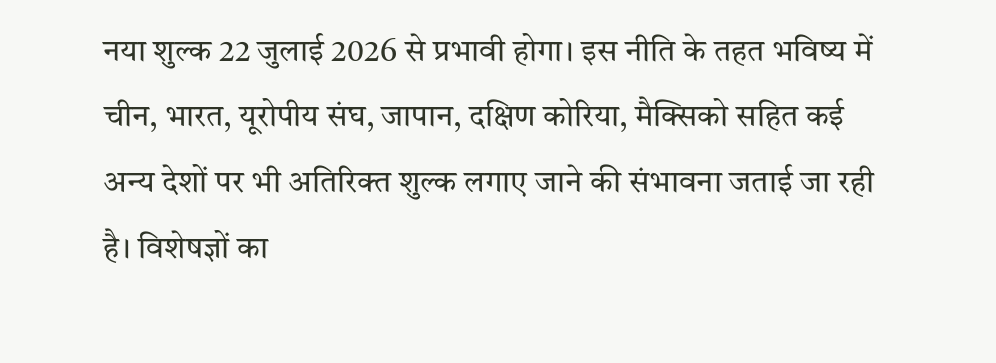नया शुल्क 22 जुलाई 2026 से प्रभावी होगा। इस नीति के तहत भविष्य में चीन, भारत, यूरोपीय संघ, जापान, दक्षिण कोरिया, मैक्सिको सहित कई अन्य देशों पर भी अतिरिक्त शुल्क लगाए जाने की संभावना जताई जा रही है। विशेषज्ञों का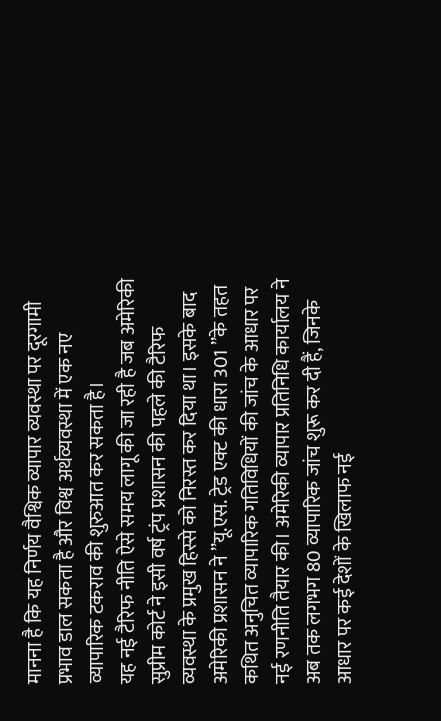मानना है कि यह निर्णय वैश्विक व्यापार व्यवस्था पर दूरगामी प्रभाव डाल सकता है और विश्व अर्थव्यवस्था में एक नए व्यापारिक टकराव की शुरुआत कर सकता है।
यह नई टैरिफ नीति ऐसे समय लागू की जा रही है जब अमेरिकी सुप्रीम कोर्ट ने इसी वर्ष ट्रंप प्रशासन की पहले की टैरिफ व्यवस्था के प्रमुख हिस्से को निरस्त कर दिया था। इसके बाद अमेरिकी प्रशासन ने ’’यू.एस. ट्रेड एक्ट की धारा 301 ’’के तहत कथित अनुचित व्यापारिक गतिविधियों की जांच के आधार पर नई रणनीति तैयार की। अमेरिकी व्यापार प्रतिनिधि कार्यालय ने अब तक लगभग 80 व्यापारिक जांच शुरू कर दी हैं, जिनके आधार पर कई देशों के खिलाफ नई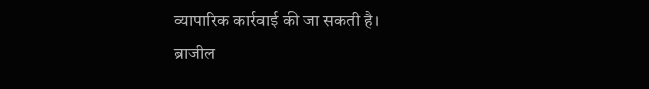व्यापारिक कार्रवाई की जा सकती है।
ब्राजील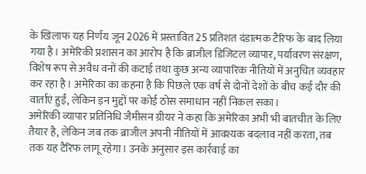के खिलाफ यह निर्णय जून 2026 में प्रस्तावित 25 प्रतिशत दंडात्मक टैरिफ के बाद लिया गया है। अमेरिकी प्रशासन का आरोप है कि ब्राजील डिजिटल व्यापार, पर्यावरण संरक्षण, विशेष रूप से अवैध वनों की कटाई तथा कुछ अन्य व्यापारिक नीतियों में अनुचित व्यवहार कर रहा है। अमेरिका का कहना है कि पिछले एक वर्ष से दोनों देशों के बीच कई दौर की वार्ताएं हुईं, लेकिन इन मुद्दों पर कोई ठोस समाधान नहीं निकल सका।
अमेरिकी व्यापार प्रतिनिधि जैमीसन ग्रीयर ने कहा कि अमेरिका अभी भी बातचीत के लिए तैयार है, लेकिन जब तक ब्राजील अपनी नीतियों में आवश्यक बदलाव नहीं करता, तब तक यह टैरिफ लागू रहेगा। उनके अनुसार इस कार्रवाई का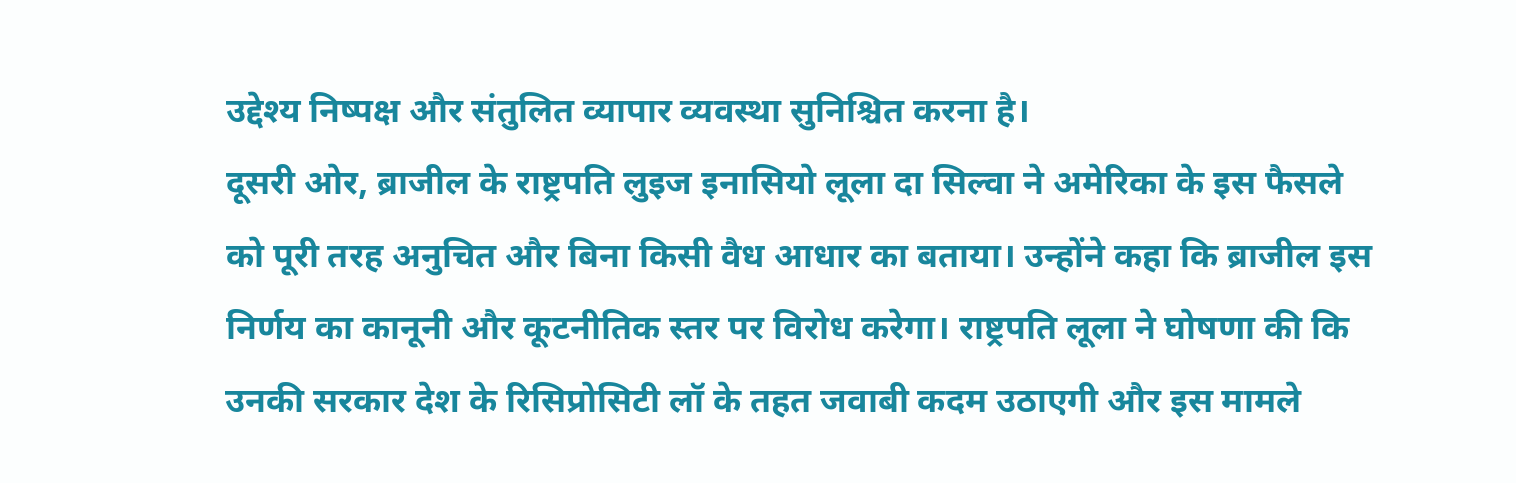उद्देश्य निष्पक्ष और संतुलित व्यापार व्यवस्था सुनिश्चित करना है।
दूसरी ओर, ब्राजील के राष्ट्रपति लुइज इनासियो लूला दा सिल्वा ने अमेरिका के इस फैसले को पूरी तरह अनुचित और बिना किसी वैध आधार का बताया। उन्होंने कहा कि ब्राजील इस निर्णय का कानूनी और कूटनीतिक स्तर पर विरोध करेगा। राष्ट्रपति लूला ने घोषणा की कि उनकी सरकार देश के रिसिप्रोसिटी लॉ के तहत जवाबी कदम उठाएगी और इस मामले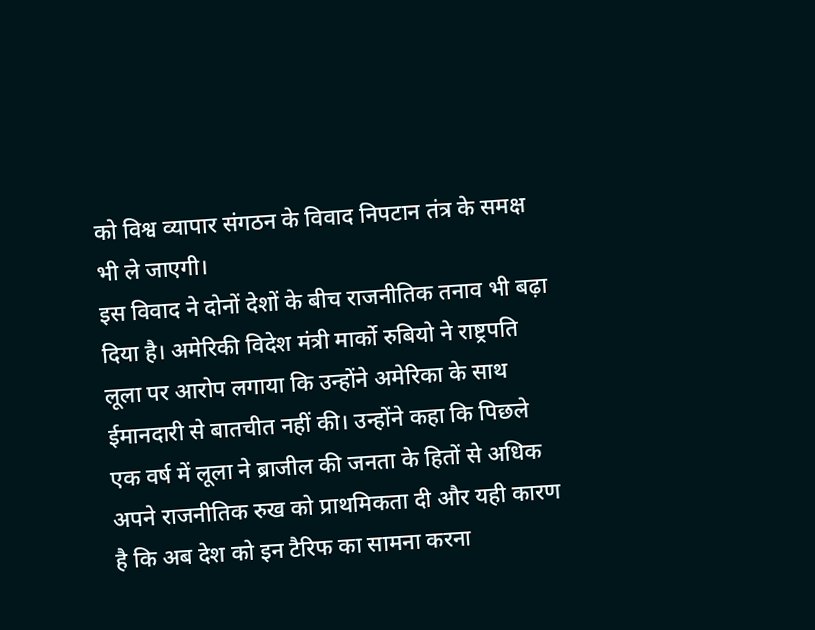को विश्व व्यापार संगठन के विवाद निपटान तंत्र के समक्ष भी ले जाएगी।
इस विवाद ने दोनों देशों के बीच राजनीतिक तनाव भी बढ़ा दिया है। अमेरिकी विदेश मंत्री मार्को रुबियो ने राष्ट्रपति लूला पर आरोप लगाया कि उन्होंने अमेरिका के साथ ईमानदारी से बातचीत नहीं की। उन्होंने कहा कि पिछले एक वर्ष में लूला ने ब्राजील की जनता के हितों से अधिक अपने राजनीतिक रुख को प्राथमिकता दी और यही कारण है कि अब देश को इन टैरिफ का सामना करना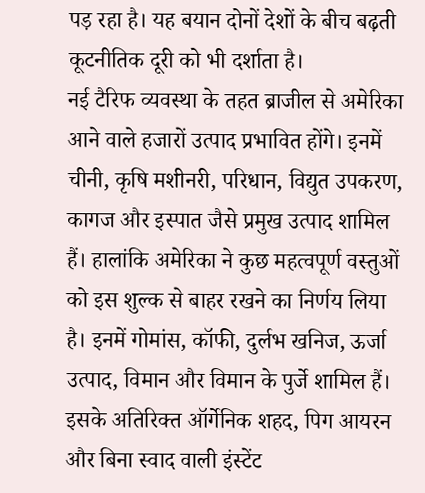पड़ रहा है। यह बयान दोनों देशों के बीच बढ़ती कूटनीतिक दूरी को भी दर्शाता है।
नई टैरिफ व्यवस्था के तहत ब्राजील से अमेरिका आने वाले हजारों उत्पाद प्रभावित होंगे। इनमें चीनी, कृषि मशीनरी, परिधान, विद्युत उपकरण, कागज और इस्पात जैसे प्रमुख उत्पाद शामिल हैं। हालांकि अमेरिका ने कुछ महत्वपूर्ण वस्तुओं को इस शुल्क से बाहर रखने का निर्णय लिया है। इनमें गोमांस, कॉफी, दुर्लभ खनिज, ऊर्जा उत्पाद, विमान और विमान के पुर्जे शामिल हैं। इसके अतिरिक्त ऑर्गेनिक शहद, पिग आयरन और बिना स्वाद वाली इंस्टेंट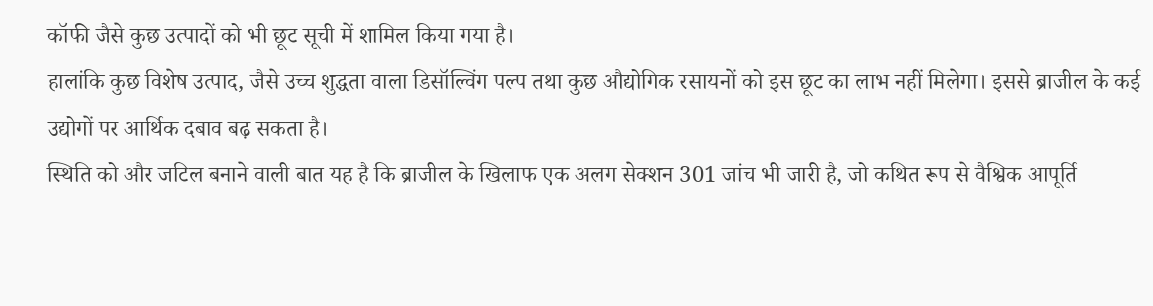कॉफी जैसे कुछ उत्पादों को भी छूट सूची में शामिल किया गया है।
हालांकि कुछ विशेष उत्पाद, जैसे उच्च शुद्धता वाला डिसॉल्विंग पल्प तथा कुछ औद्योगिक रसायनों को इस छूट का लाभ नहीं मिलेगा। इससे ब्राजील के कई उद्योगों पर आर्थिक दबाव बढ़ सकता है।
स्थिति को और जटिल बनाने वाली बात यह है कि ब्राजील के खिलाफ एक अलग सेक्शन 301 जांच भी जारी है, जो कथित रूप से वैश्विक आपूर्ति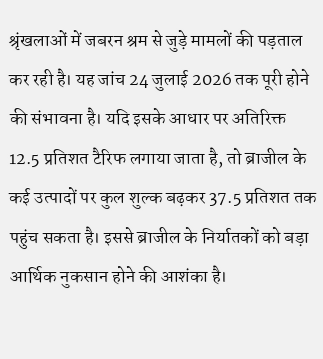श्रृंखलाओं में जबरन श्रम से जुड़े मामलों की पड़ताल कर रही है। यह जांच 24 जुलाई 2026 तक पूरी होने की संभावना है। यदि इसके आधार पर अतिरिक्त 12.5 प्रतिशत टैरिफ लगाया जाता है, तो ब्राजील के कई उत्पादों पर कुल शुल्क बढ़कर 37.5 प्रतिशत तक पहुंच सकता है। इससे ब्राजील के निर्यातकों को बड़ा आर्थिक नुकसान होने की आशंका है।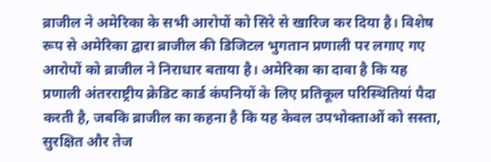ब्राजील ने अमेरिका के सभी आरोपों को सिरे से खारिज कर दिया है। विशेष रूप से अमेरिका द्वारा ब्राजील की डिजिटल भुगतान प्रणाली पर लगाए गए आरोपों को ब्राजील ने निराधार बताया है। अमेरिका का दावा है कि यह प्रणाली अंतरराष्ट्रीय क्रेडिट कार्ड कंपनियों के लिए प्रतिकूल परिस्थितियां पैदा करती है, जबकि ब्राजील का कहना है कि यह केवल उपभोक्ताओं को सस्ता, सुरक्षित और तेज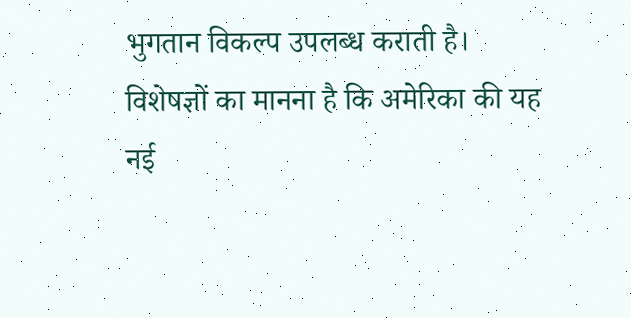भुगतान विकल्प उपलब्ध कराती है।
विशेषज्ञों का मानना है कि अमेरिका की यह नई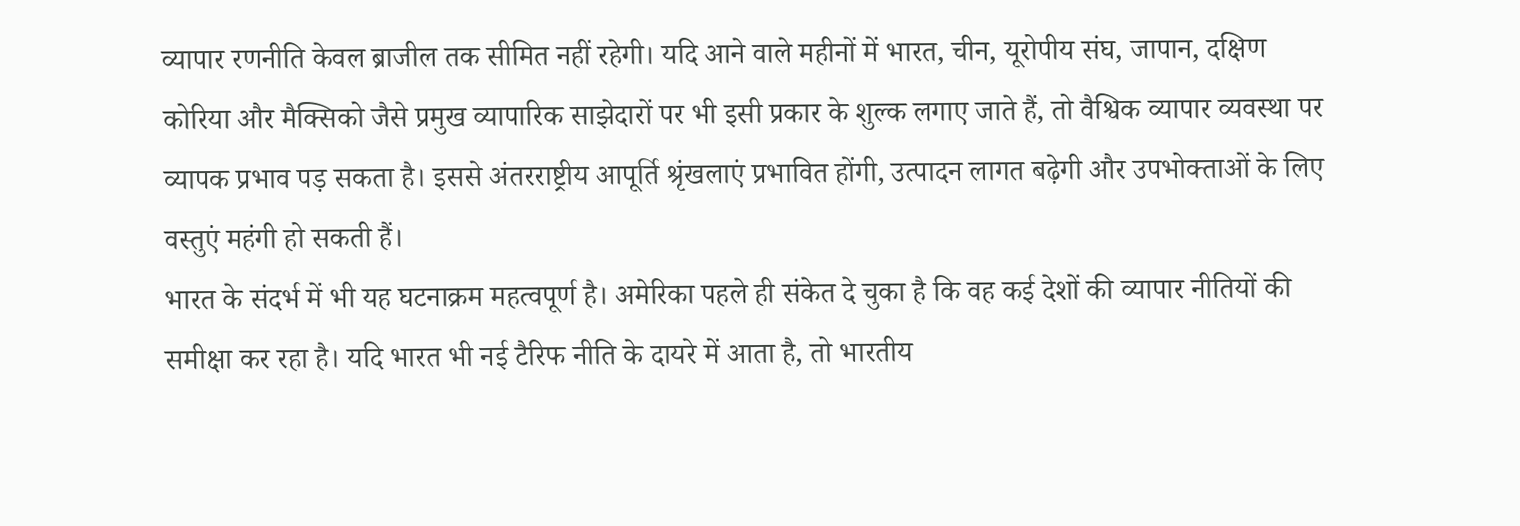व्यापार रणनीति केवल ब्राजील तक सीमित नहीं रहेगी। यदि आने वाले महीनों में भारत, चीन, यूरोपीय संघ, जापान, दक्षिण कोरिया और मैक्सिको जैसे प्रमुख व्यापारिक साझेदारों पर भी इसी प्रकार के शुल्क लगाए जाते हैं, तो वैश्विक व्यापार व्यवस्था पर व्यापक प्रभाव पड़ सकता है। इससे अंतरराष्ट्रीय आपूर्ति श्रृंखलाएं प्रभावित होंगी, उत्पादन लागत बढ़ेगी और उपभोक्ताओं के लिए वस्तुएं महंगी हो सकती हैं।
भारत के संदर्भ में भी यह घटनाक्रम महत्वपूर्ण है। अमेरिका पहले ही संकेत दे चुका है कि वह कई देशों की व्यापार नीतियों की समीक्षा कर रहा है। यदि भारत भी नई टैरिफ नीति के दायरे में आता है, तो भारतीय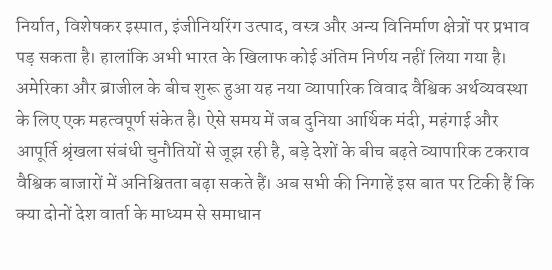निर्यात, विशेषकर इस्पात, इंजीनियरिंग उत्पाद, वस्त्र और अन्य विनिर्माण क्षेत्रों पर प्रभाव पड़ सकता है। हालांकि अभी भारत के खिलाफ कोई अंतिम निर्णय नहीं लिया गया है।
अमेरिका और ब्राजील के बीच शुरू हुआ यह नया व्यापारिक विवाद वैश्विक अर्थव्यवस्था के लिए एक महत्वपूर्ण संकेत है। ऐसे समय में जब दुनिया आर्थिक मंदी, महंगाई और आपूर्ति श्रृंखला संबंधी चुनौतियों से जूझ रही है, बड़े देशों के बीच बढ़ते व्यापारिक टकराव वैश्विक बाजारों में अनिश्चितता बढ़ा सकते हैं। अब सभी की निगाहें इस बात पर टिकी हैं कि क्या दोनों देश वार्ता के माध्यम से समाधान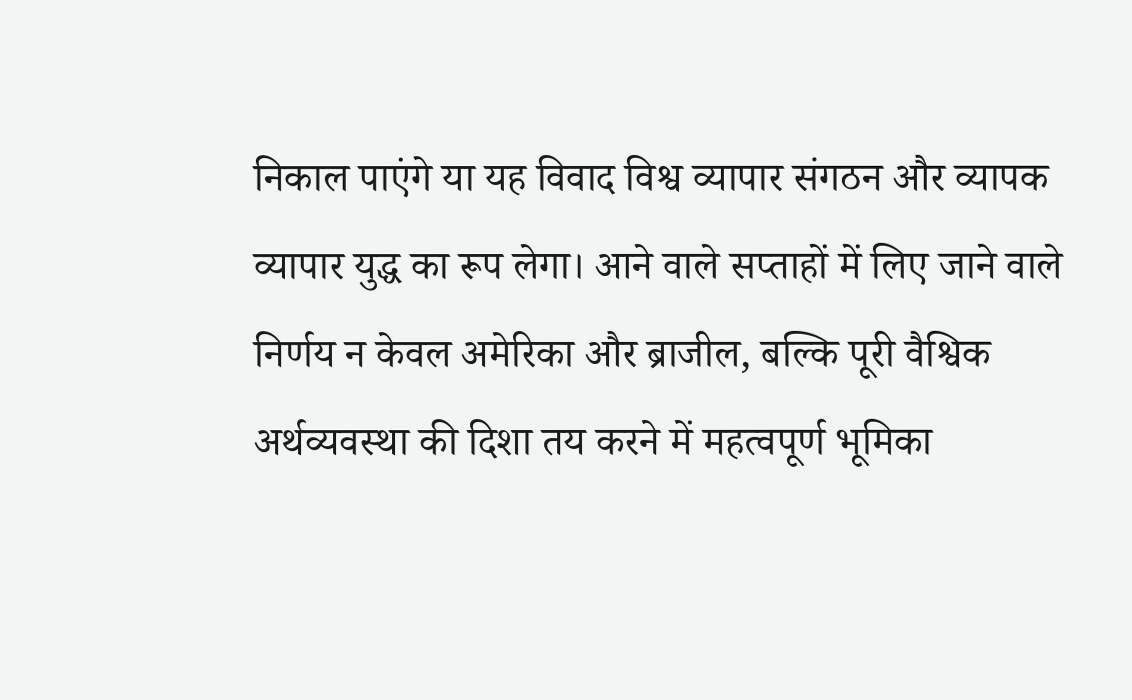निकाल पाएंगे या यह विवाद विश्व व्यापार संगठन और व्यापक व्यापार युद्ध का रूप लेगा। आने वाले सप्ताहों में लिए जाने वाले निर्णय न केवल अमेरिका और ब्राजील, बल्कि पूरी वैश्विक अर्थव्यवस्था की दिशा तय करने में महत्वपूर्ण भूमिका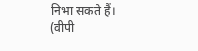निभा सकते हैं।
(वीपी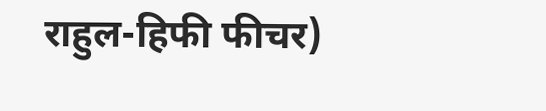राहुल-हिफी फीचर)